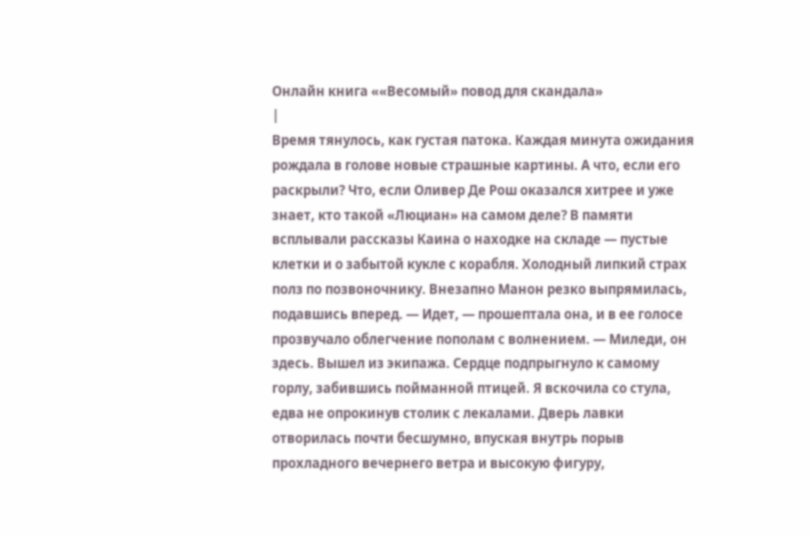Онлайн книга ««Весомый» повод для скандала»
|
Время тянулось, как густая патока. Каждая минута ожидания рождала в голове новые страшные картины. А что, если его раскрыли? Что, если Оливер Де Рош оказался хитрее и уже знает, кто такой «Люциан» на самом деле? В памяти всплывали рассказы Каина о находке на складе — пустые клетки и о забытой кукле с корабля. Холодный липкий страх полз по позвоночнику. Внезапно Манон резко выпрямилась, подавшись вперед. — Идет, — прошептала она, и в ее голосе прозвучало облегчение пополам с волнением. — Миледи, он здесь. Вышел из экипажа. Сердце подпрыгнуло к самому горлу, забившись пойманной птицей. Я вскочила со стула, едва не опрокинув столик с лекалами. Дверь лавки отворилась почти бесшумно, впуская внутрь порыв прохладного вечернего ветра и высокую фигуру,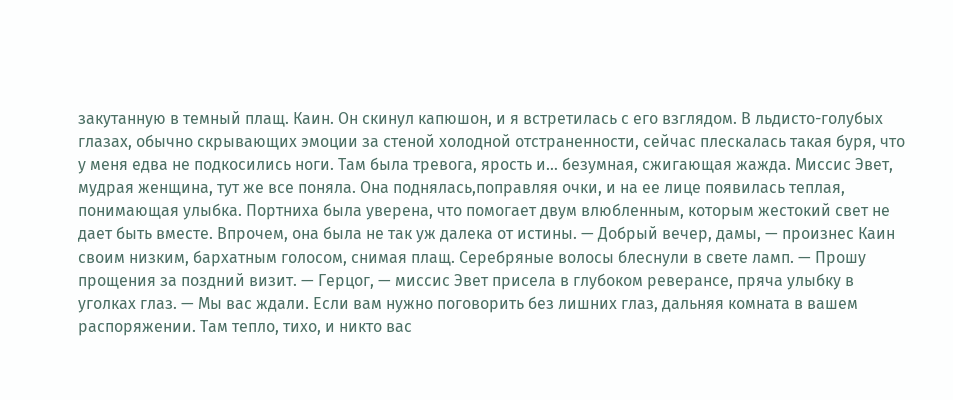закутанную в темный плащ. Каин. Он скинул капюшон, и я встретилась с его взглядом. В льдисто-голубых глазах, обычно скрывающих эмоции за стеной холодной отстраненности, сейчас плескалась такая буря, что у меня едва не подкосились ноги. Там была тревога, ярость и… безумная, сжигающая жажда. Миссис Эвет, мудрая женщина, тут же все поняла. Она поднялась,поправляя очки, и на ее лице появилась теплая, понимающая улыбка. Портниха была уверена, что помогает двум влюбленным, которым жестокий свет не дает быть вместе. Впрочем, она была не так уж далека от истины. — Добрый вечер, дамы, — произнес Каин своим низким, бархатным голосом, снимая плащ. Серебряные волосы блеснули в свете ламп. — Прошу прощения за поздний визит. — Герцог, — миссис Эвет присела в глубоком реверансе, пряча улыбку в уголках глаз. — Мы вас ждали. Если вам нужно поговорить без лишних глаз, дальняя комната в вашем распоряжении. Там тепло, тихо, и никто вас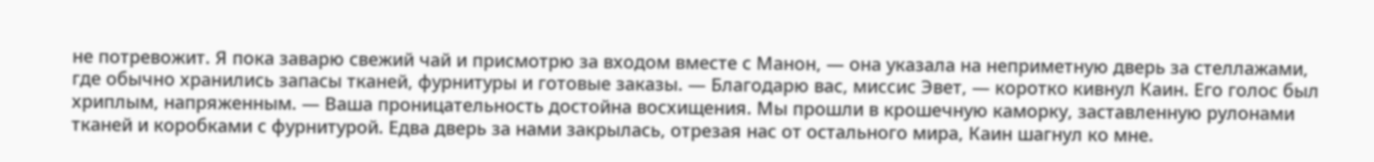не потревожит. Я пока заварю свежий чай и присмотрю за входом вместе с Манон, — она указала на неприметную дверь за стеллажами, где обычно хранились запасы тканей, фурнитуры и готовые заказы. — Благодарю вас, миссис Эвет, — коротко кивнул Каин. Его голос был хриплым, напряженным. — Ваша проницательность достойна восхищения. Мы прошли в крошечную каморку, заставленную рулонами тканей и коробками с фурнитурой. Едва дверь за нами закрылась, отрезая нас от остального мира, Каин шагнул ко мне.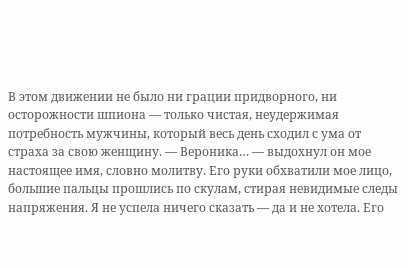В этом движении не было ни грации придворного, ни осторожности шпиона — только чистая, неудержимая потребность мужчины, который весь день сходил с ума от страха за свою женщину. — Вероника… — выдохнул он мое настоящее имя, словно молитву. Его руки обхватили мое лицо, большие пальцы прошлись по скулам, стирая невидимые следы напряжения. Я не успела ничего сказать — да и не хотела. Его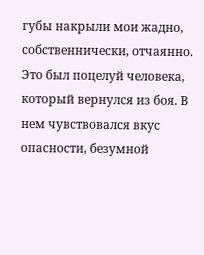губы накрыли мои жадно, собственнически, отчаянно. Это был поцелуй человека, который вернулся из боя. В нем чувствовался вкус опасности, безумной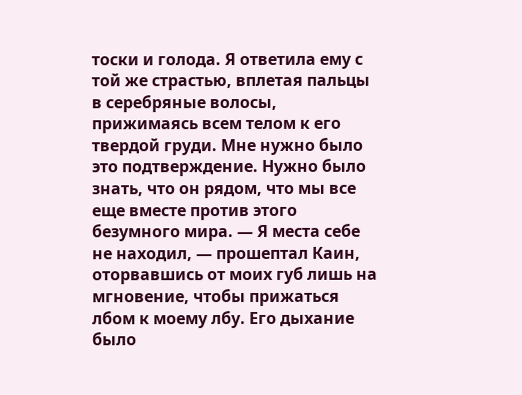тоски и голода. Я ответила ему с той же страстью, вплетая пальцы в серебряные волосы, прижимаясь всем телом к его твердой груди. Мне нужно было это подтверждение. Нужно было знать, что он рядом, что мы все еще вместе против этого безумного мира. — Я места себе не находил, — прошептал Каин, оторвавшись от моих губ лишь на мгновение, чтобы прижаться лбом к моему лбу. Его дыхание было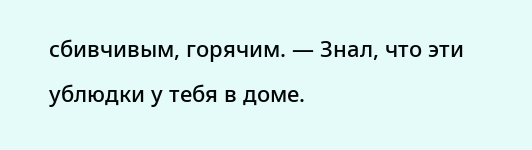сбивчивым, горячим. — Знал, что эти ублюдки у тебя в доме.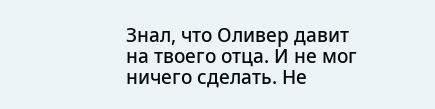Знал, что Оливер давит на твоего отца. И не мог ничего сделать. Не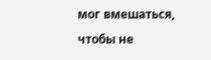мог вмешаться, чтобы не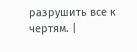разрушить все к чертям. |